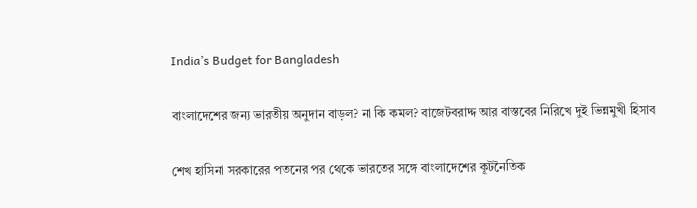India’s Budget for Bangladesh

বাংলাদেশের জন্য ভারতীয় অনুদান বাড়ল? না কি কমল? বাজেটবরাদ্দ আর বাস্তবের নিরিখে দুই ভিন্নমুখী হিসাব

শেখ হাসিনা সরকারের পতনের পর থেকে ভারতের সঙ্গে বাংলাদেশের কূটনৈতিক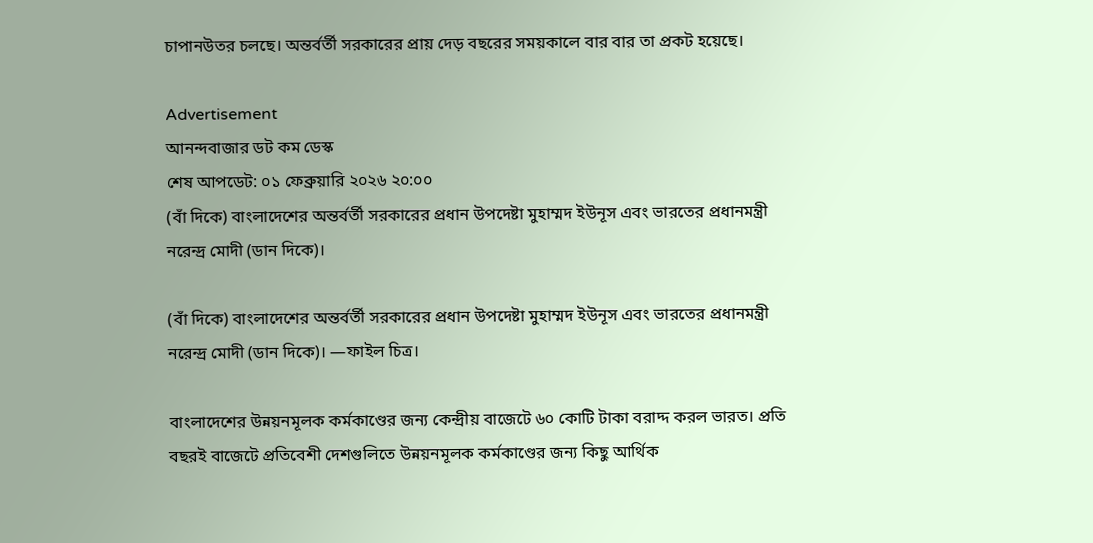চাপানউতর চলছে। অন্তর্বর্তী সরকারের প্রায় দেড় বছরের সময়কালে বার বার তা প্রকট হয়েছে।

Advertisement
আনন্দবাজার ডট কম ডেস্ক
শেষ আপডেট: ০১ ফেব্রুয়ারি ২০২৬ ২০:০০
(বাঁ দিকে) বাংলাদেশের অন্তর্বর্তী সরকারের প্রধান উপদেষ্টা মুহাম্মদ ইউনূস এবং ভারতের প্রধানমন্ত্রী নরেন্দ্র মোদী (ডান দিকে)।

(বাঁ দিকে) বাংলাদেশের অন্তর্বর্তী সরকারের প্রধান উপদেষ্টা মুহাম্মদ ইউনূস এবং ভারতের প্রধানমন্ত্রী নরেন্দ্র মোদী (ডান দিকে)। —ফাইল চিত্র।

বাংলাদেশের উন্নয়নমূলক কর্মকাণ্ডের জন্য কেন্দ্রীয় বাজেটে ৬০ কোটি টাকা বরাদ্দ করল ভারত। প্রতি বছরই বাজেটে প্রতিবেশী দেশগুলিতে উন্নয়নমূলক কর্মকাণ্ডের জন্য কিছু আর্থিক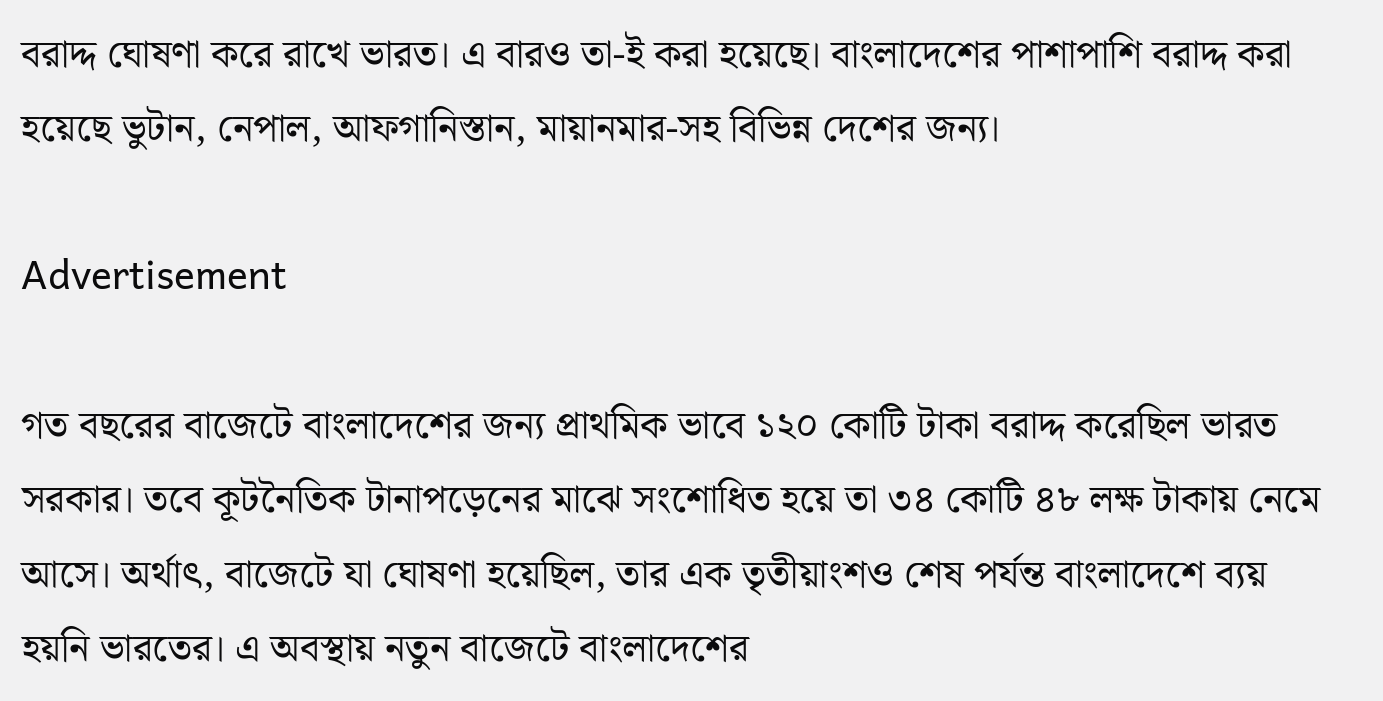বরাদ্দ ঘোষণা করে রাখে ভারত। এ বারও তা-ই করা হয়েছে। বাংলাদেশের পাশাপাশি বরাদ্দ করা হয়েছে ভুটান, নেপাল, আফগানিস্তান, মায়ানমার-সহ বিভিন্ন দেশের জন্য।

Advertisement

গত বছরের বাজেটে বাংলাদেশের জন্য প্রাথমিক ভাবে ১২০ কোটি টাকা বরাদ্দ করেছিল ভারত সরকার। তবে কূটনৈতিক টানাপড়েনের মাঝে সংশোধিত হয়ে তা ৩৪ কোটি ৪৮ লক্ষ টাকায় নেমে আসে। অর্থাৎ, বাজেটে যা ঘোষণা হয়েছিল, তার এক তৃতীয়াংশও শেষ পর্যন্ত বাংলাদেশে ব্যয় হয়নি ভারতের। এ অবস্থায় নতুন বাজেটে বাংলাদেশের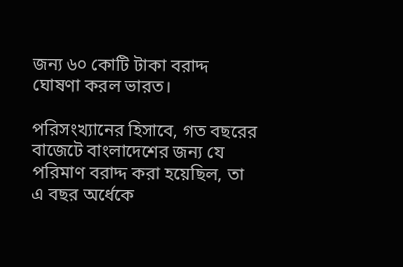জন্য ৬০ কোটি টাকা বরাদ্দ ঘোষণা করল ভারত।

পরিসংখ্যানের হিসাবে, গত বছরের বাজেটে বাংলাদেশের জন্য যে পরিমাণ বরাদ্দ করা হয়েছিল, তা এ বছর অর্ধেকে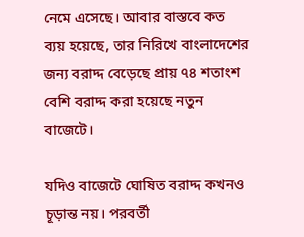নেমে এসেছে। আবার বাস্তবে কত ব্যয় হয়েছে, তার নিরিখে বাংলাদেশের জন্য বরাদ্দ বেড়েছে প্রায় ৭৪ শতাংশ বেশি বরাদ্দ করা হয়েছে নতুন বাজেটে।

যদিও বাজেটে ঘোষিত বরাদ্দ কখনও চূড়ান্ত নয়। পরবর্তী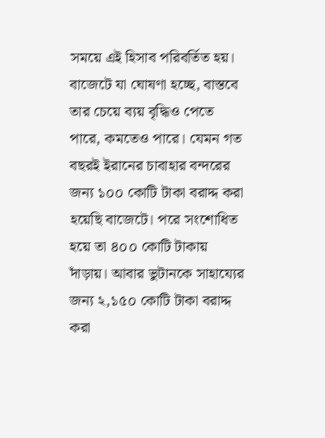সময়ে এই হিসাব পরিবর্তিত হয়। বাজেটে যা ঘোষণা হচ্ছে, বাস্তবে তার চেয়ে ব্যয় বৃদ্ধিও পেতে পারে, কমতেও পারে। যেমন গত বছরই ইরানের চাবাহার বন্দরের জন্য ১০০ কোটি টাকা বরাদ্দ করা হয়েছি বাজেটে। পরে সংশোধিত হয়ে তা ৪০০ কোটি টাকায় দাঁড়ায়। আবার ভুটানকে সাহায্যের জন্য ২,১৫০ কোটি টাকা বরাদ্দ করা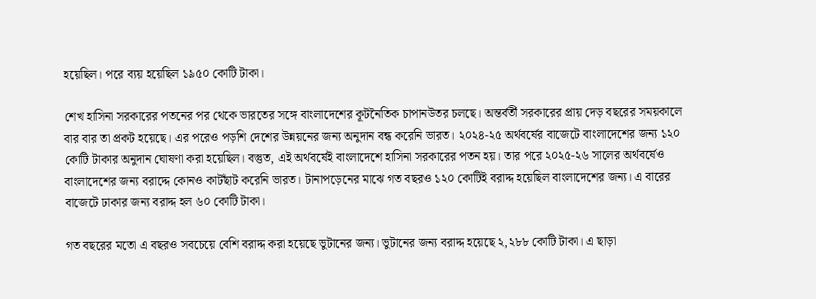হয়েছিল। পরে ব্যয় হয়েছিল ১৯৫০ কোটি টাকা।

শেখ হাসিনা সরকারের পতনের পর থেকে ভারতের সঙ্গে বাংলাদেশের কূটনৈতিক চাপানউতর চলছে। অন্তর্বর্তী সরকারের প্রায় দেড় বছরের সময়কালে বার বার তা প্রকট হয়েছে। এর পরেও পড়শি দেশের উন্নয়নের জন্য অনুদান বন্ধ করেনি ভারত। ২০২৪-২৫ অর্থবর্ষের বাজেটে বাংলাদেশের জন্য ১২০ কোটি টাকার অনুদান ঘোষণা করা হয়েছিল। বস্তুত, এই অর্থবর্ষেই বাংলাদেশে হাসিনা সরকারের পতন হয়। তার পরে ২০২৫-২৬ সালের অর্থবর্ষেও বাংলাদেশের জন্য বরাদ্দে কোনও কাটছাঁট করেনি ভারত। টানাপড়েনের মাঝে গত বছরও ১২০ কোটিই বরাদ্দ হয়েছিল বাংলাদেশের জন্য। এ বারের বাজেটে ঢাকার জন্য বরাদ্দ হল ৬০ কোটি টাকা।

গত বছরের মতো এ বছরও সবচেয়ে বেশি বরাদ্দ করা হয়েছে ভুটানের জন্য। ভুটানের জন্য বরাদ্দ হয়েছে ২,২৮৮ কোটি টাকা। এ ছাড়া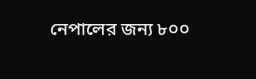নেপালের জন্য ৮০০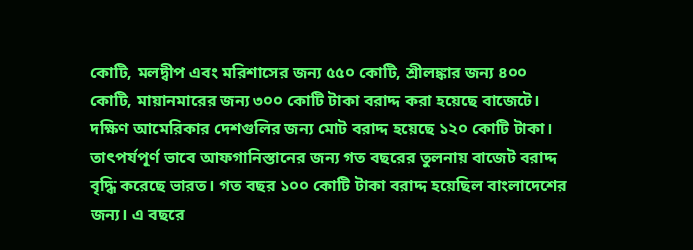কোটি, মলদ্বীপ এবং মরিশাসের জন্য ৫৫০ কোটি, শ্রীলঙ্কার জন্য ৪০০ কোটি, মায়ানমারের জন্য ৩০০ কোটি টাকা বরাদ্দ করা হয়েছে বাজেটে। দক্ষিণ আমেরিকার দেশগুলির জন্য মোট বরাদ্দ হয়েছে ১২০ কোটি টাকা। তাৎপর্যপূর্ণ ভাবে আফগানিস্তানের জন্য গত বছরের তুলনায় বাজেট বরাদ্দ বৃদ্ধি করেছে ভারত। গত বছর ১০০ কোটি টাকা বরাদ্দ হয়েছিল বাংলাদেশের জন্য। এ বছরে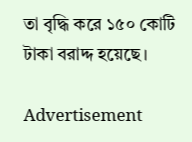তা বৃদ্ধি করে ১৫০ কোটি টাকা বরাদ্দ হয়েছে।

Advertisement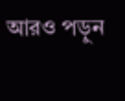আরও পড়ুন